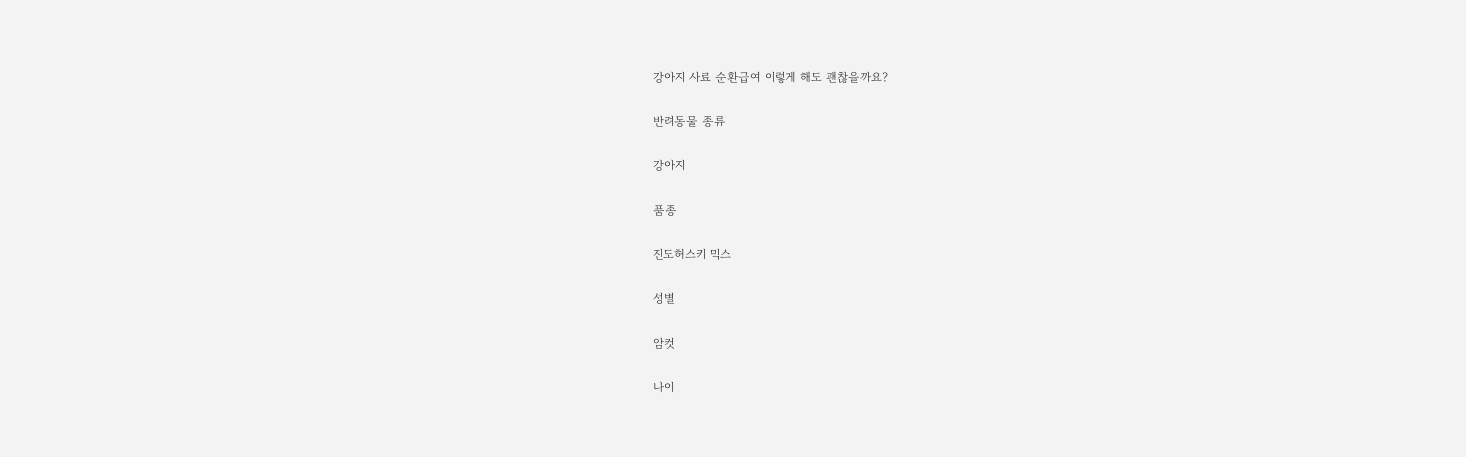강아지 사료 순환급여 이렇게 해도 괜찮을까요?

반려동물 종류

강아지

품종

진도허스키 믹스

성별

암컷

나이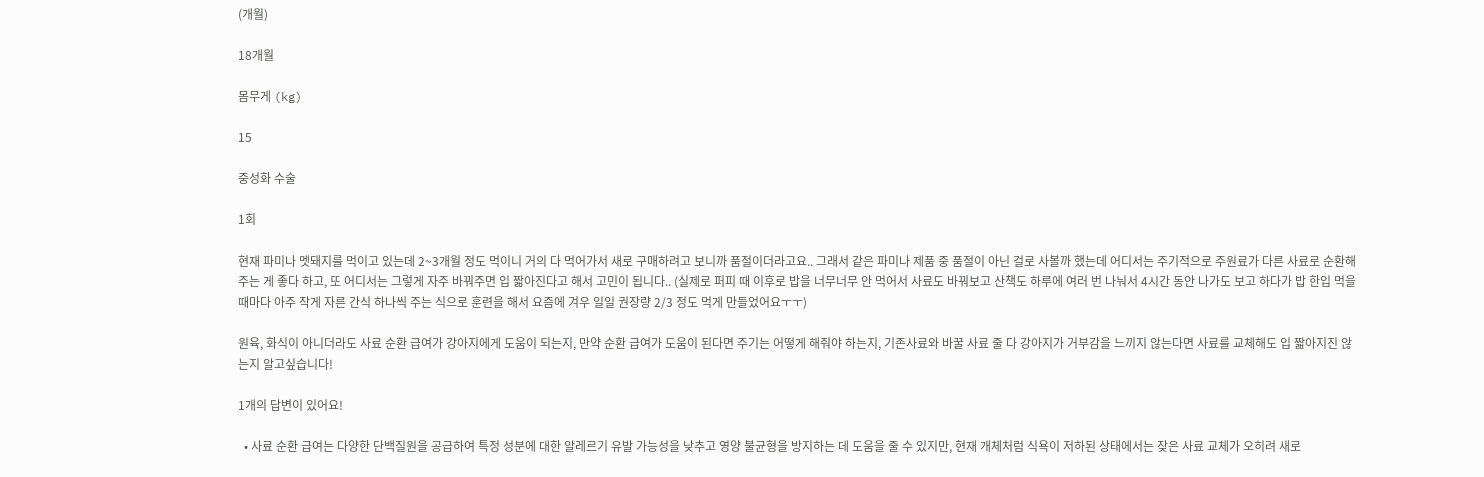(개월)

18개월

몸무게 (kg)

15

중성화 수술

1회

현재 파미나 멧돼지를 먹이고 있는데 2~3개월 정도 먹이니 거의 다 먹어가서 새로 구매하려고 보니까 품절이더라고요.. 그래서 같은 파미나 제품 중 품절이 아닌 걸로 사볼까 했는데 어디서는 주기적으로 주원료가 다른 사료로 순환해 주는 게 좋다 하고, 또 어디서는 그렇게 자주 바꿔주면 입 짧아진다고 해서 고민이 됩니다.. (실제로 퍼피 때 이후로 밥을 너무너무 안 먹어서 사료도 바꿔보고 산책도 하루에 여러 번 나눠서 4시간 동안 나가도 보고 하다가 밥 한입 먹을 때마다 아주 작게 자른 간식 하나씩 주는 식으로 훈련을 해서 요즘에 겨우 일일 권장량 2/3 정도 먹게 만들었어요ㅜㅜ)

원육, 화식이 아니더라도 사료 순환 급여가 강아지에게 도움이 되는지, 만약 순환 급여가 도움이 된다면 주기는 어떻게 해줘야 하는지, 기존사료와 바꿀 사료 줄 다 강아지가 거부감을 느끼지 않는다면 사료를 교체해도 입 짧아지진 않는지 알고싶습니다!

1개의 답변이 있어요!

  • 사료 순환 급여는 다양한 단백질원을 공급하여 특정 성분에 대한 알레르기 유발 가능성을 낮추고 영양 불균형을 방지하는 데 도움을 줄 수 있지만, 현재 개체처럼 식욕이 저하된 상태에서는 잦은 사료 교체가 오히려 새로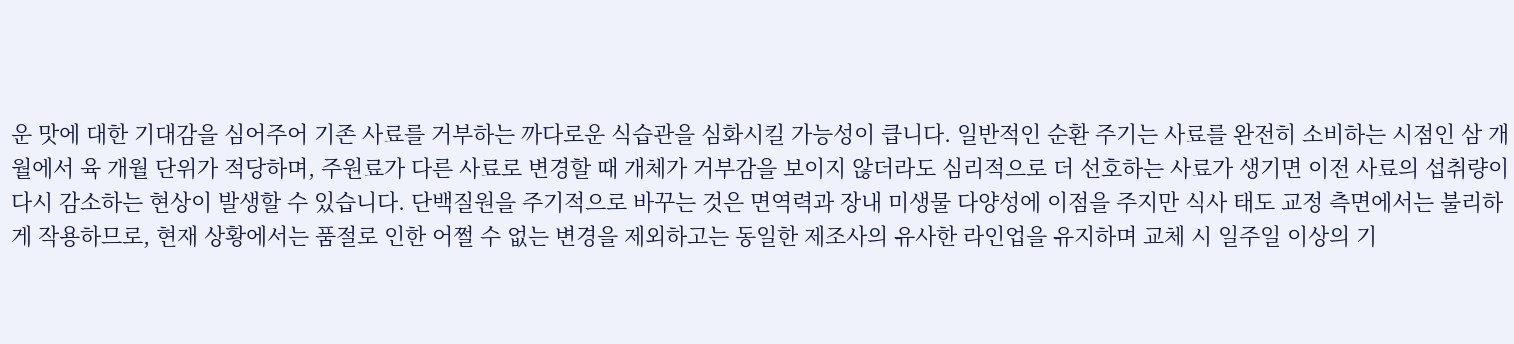운 맛에 대한 기대감을 심어주어 기존 사료를 거부하는 까다로운 식습관을 심화시킬 가능성이 큽니다. 일반적인 순환 주기는 사료를 완전히 소비하는 시점인 삼 개월에서 육 개월 단위가 적당하며, 주원료가 다른 사료로 변경할 때 개체가 거부감을 보이지 않더라도 심리적으로 더 선호하는 사료가 생기면 이전 사료의 섭취량이 다시 감소하는 현상이 발생할 수 있습니다. 단백질원을 주기적으로 바꾸는 것은 면역력과 장내 미생물 다양성에 이점을 주지만 식사 태도 교정 측면에서는 불리하게 작용하므로, 현재 상황에서는 품절로 인한 어쩔 수 없는 변경을 제외하고는 동일한 제조사의 유사한 라인업을 유지하며 교체 시 일주일 이상의 기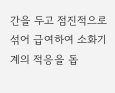간을 두고 점진적으로 섞어 급여하여 소화기계의 적응을 돕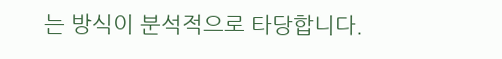는 방식이 분석적으로 타당합니다.